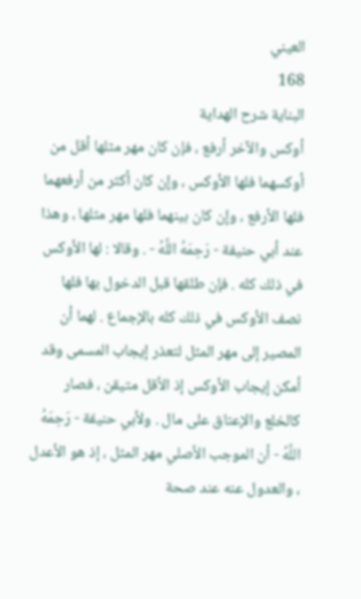العيني
168
البناية شرح الهداية
أوكس والآخر أرفع ، فإن كان مهر مثلها أقل من أوكسهما فلها الأوكس ، وإن كان أكثر من أرفعهما فلها الأرفع ، وإن كان بينهما فلها مهر مثلها ، وهذا عند أبي حنيفة - رَحِمَهُ اللَّهُ - . وقالا : لها الأوكس في ذلك كله . فإن طلقها قبل الدخول بها فلها نصف الأوكس في ذلك كله بالإجماع . لهما أن المصير إلى مهر المثل لتعذر إيجاب المسمى وقد أمكن إيجاب الأوكس إذ الأقل متيقن ، فصار كالخلع والإعتاق على مال . ولأبي حنيفة - رَحِمَهُ اللَّهُ - أن الموجب الأصلي مهر المثل ، إذ هو الأعدل ، والعدول عنه عند صحة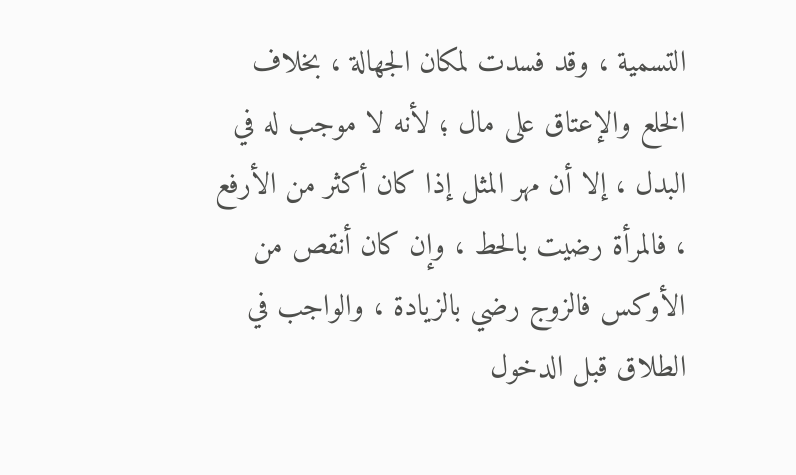التسمية ، وقد فسدت لمكان الجهالة ، بخلاف الخلع والإعتاق على مال ؛ لأنه لا موجب له في البدل ، إلا أن مهر المثل إذا كان أكثر من الأرفع ، فالمرأة رضيت بالحط ، وإن كان أنقص من الأوكس فالزوج رضي بالزيادة ، والواجب في الطلاق قبل الدخول